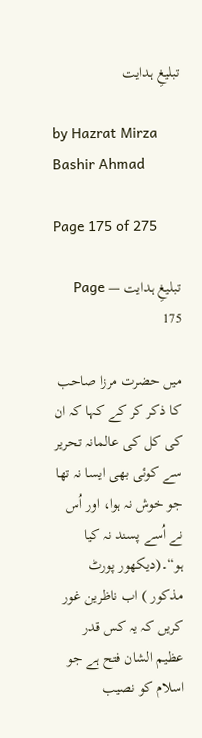تبلیغِ ہدایت

by Hazrat Mirza Bashir Ahmad

Page 175 of 275

تبلیغِ ہدایت — Page 175

میں حضرت مرزا صاحب کا ذکر کر کے کہا کہ ان کی کل کی عالمانہ تحریر سے کوئی بھی ایسا نہ تھا جو خوش نہ ہوا، اور اُس نے اُسے پسند نہ کیا ہو“۔(دیکھور پورٹ مذکور ) اب ناظرین غور کریں کہ یہ کس قدر عظیم الشان فتح ہے جو اسلام کو نصیب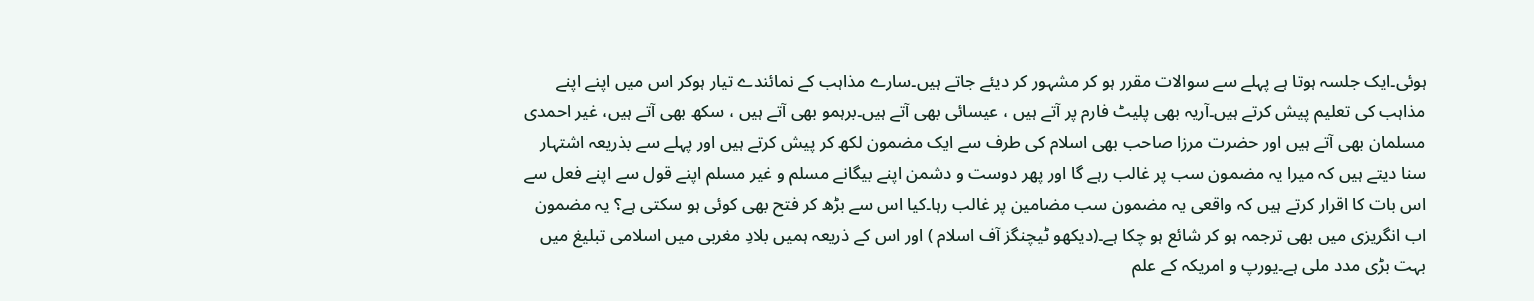ہوئی۔ایک جلسہ ہوتا ہے پہلے سے سوالات مقرر ہو کر مشہور کر دیئے جاتے ہیں۔سارے مذاہب کے نمائندے تیار ہوکر اس میں اپنے اپنے مذاہب کی تعلیم پیش کرتے ہیں۔آریہ بھی پلیٹ فارم پر آتے ہیں ، عیسائی بھی آتے ہیں۔برہمو بھی آتے ہیں ، سکھ بھی آتے ہیں، غیر احمدی مسلمان بھی آتے ہیں اور حضرت مرزا صاحب بھی اسلام کی طرف سے ایک مضمون لکھ کر پیش کرتے ہیں اور پہلے سے بذریعہ اشتہار سنا دیتے ہیں کہ میرا یہ مضمون سب پر غالب رہے گا اور پھر دوست و دشمن اپنے بیگانے مسلم و غیر مسلم اپنے قول سے اپنے فعل سے اس بات کا اقرار کرتے ہیں کہ واقعی یہ مضمون سب مضامین پر غالب رہا۔کیا اس سے بڑھ کر فتح بھی کوئی ہو سکتی ہے؟ یہ مضمون اب انگریزی میں بھی ترجمہ ہو کر شائع ہو چکا ہے۔(دیکھو ٹیچنگز آف اسلام ) اور اس کے ذریعہ ہمیں بلادِ مغربی میں اسلامی تبلیغ میں بہت بڑی مدد ملی ہے۔یورپ و امریکہ کے علم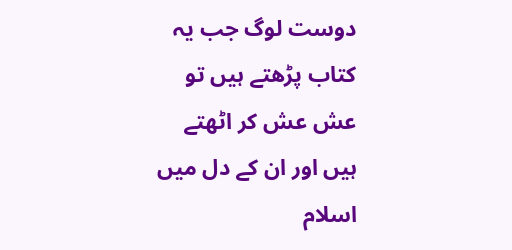دوست لوگ جب یہ کتاب پڑھتے ہیں تو عش عش کر اٹھتے ہیں اور ان کے دل میں اسلام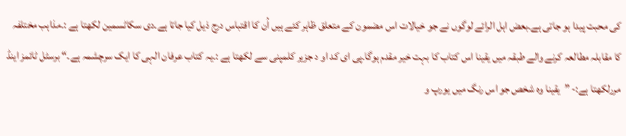کی محبت پیدا ہو جاتی ہے۔بعض اہل الرائے لوگوں نے جو خیالات اس مضمون کے متعلق ظاہر کئے ہیں اُن کا اقتباس درج ذیل کیا جاتا ہے۔دی سکاٹسمین لکھتا ہے :۔مذاہب مختلفہ کا مقابلہ مطالعہ کرنے والے طبقہ میں یقینا اس کتاب کا بہت خیر مقدم ہوگا۔پی ای کد او د جزیر کلمپنی سے لکھتا ہے :۔یہ کتاب عرفان الہی کا ایک سرچشمہ ہے۔“ برسٹل ٹائمز اینڈ مررلکھتا ہے:- ”یقینا وہ شخص جو اس رنگ میں یورپ و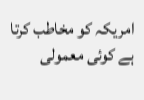امریکہ کو مخاطب کرتا ہے کوئی معمولی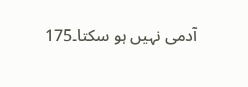آدمی نہیں ہو سکتا۔175